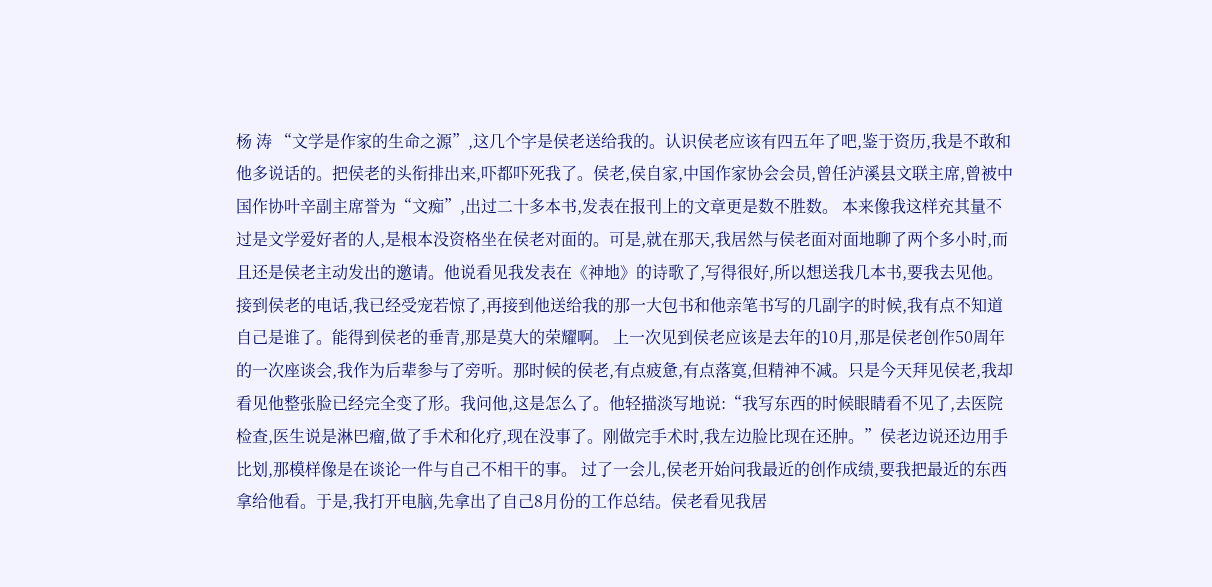杨 涛 “文学是作家的生命之源”,这几个字是侯老送给我的。认识侯老应该有四五年了吧,鉴于资历,我是不敢和他多说话的。把侯老的头衔排出来,吓都吓死我了。侯老,侯自家,中国作家协会会员,曾任泸溪县文联主席,曾被中国作协叶辛副主席誉为“文痴”,出过二十多本书,发表在报刊上的文章更是数不胜数。 本来像我这样充其量不过是文学爱好者的人,是根本没资格坐在侯老对面的。可是,就在那天,我居然与侯老面对面地聊了两个多小时,而且还是侯老主动发出的邀请。他说看见我发表在《神地》的诗歌了,写得很好,所以想送我几本书,要我去见他。接到侯老的电话,我已经受宠若惊了,再接到他送给我的那一大包书和他亲笔书写的几副字的时候,我有点不知道自己是谁了。能得到侯老的垂青,那是莫大的荣耀啊。 上一次见到侯老应该是去年的10月,那是侯老创作50周年的一次座谈会,我作为后辈参与了旁听。那时候的侯老,有点疲惫,有点落寞,但精神不减。只是今天拜见侯老,我却看见他整张脸已经完全变了形。我问他,这是怎么了。他轻描淡写地说:“我写东西的时候眼睛看不见了,去医院检查,医生说是淋巴瘤,做了手术和化疗,现在没事了。刚做完手术时,我左边脸比现在还肿。”侯老边说还边用手比划,那模样像是在谈论一件与自己不相干的事。 过了一会儿,侯老开始问我最近的创作成绩,要我把最近的东西拿给他看。于是,我打开电脑,先拿出了自己8月份的工作总结。侯老看见我居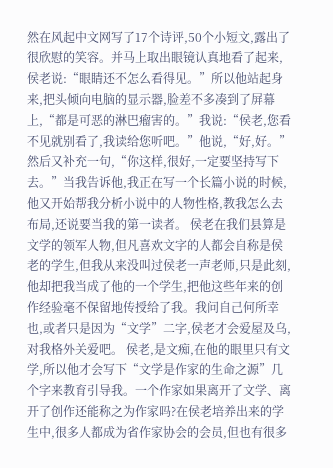然在风起中文网写了17个诗评,50个小短文,露出了很欣慰的笑容。并马上取出眼镜认真地看了起来,侯老说:“眼睛还不怎么看得见。”所以他站起身来,把头倾向电脑的显示器,脸差不多凑到了屏幕上,“都是可恶的淋巴瘤害的。”我说:“侯老,您看不见就别看了,我读给您听吧。”他说,“好,好。”然后又补充一句,“你这样,很好,一定要坚持写下去。”当我告诉他,我正在写一个长篇小说的时候,他又开始帮我分析小说中的人物性格,教我怎么去布局,还说要当我的第一读者。 侯老在我们县算是文学的领军人物,但凡喜欢文字的人都会自称是侯老的学生,但我从来没叫过侯老一声老师,只是此刻,他却把我当成了他的一个学生,把他这些年来的创作经验毫不保留地传授给了我。我问自己何所幸也,或者只是因为“文学”二字,侯老才会爱屋及乌,对我格外关爱吧。 侯老,是文痴,在他的眼里只有文学,所以他才会写下“文学是作家的生命之源”几个字来教育引导我。一个作家如果离开了文学、离开了创作还能称之为作家吗?在侯老培养出来的学生中,很多人都成为省作家协会的会员,但也有很多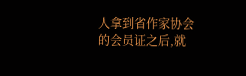人拿到省作家协会的会员证之后,就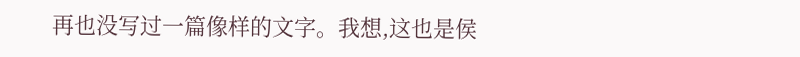再也没写过一篇像样的文字。我想,这也是侯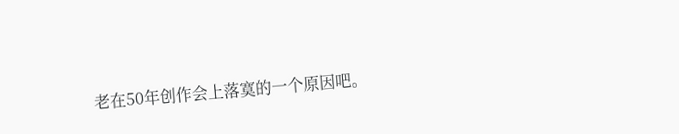老在50年创作会上落寞的一个原因吧。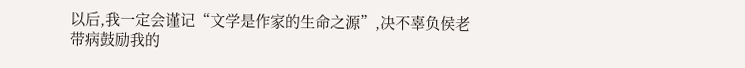以后,我一定会谨记“文学是作家的生命之源”,决不辜负侯老带病鼓励我的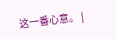这一番心意。 |